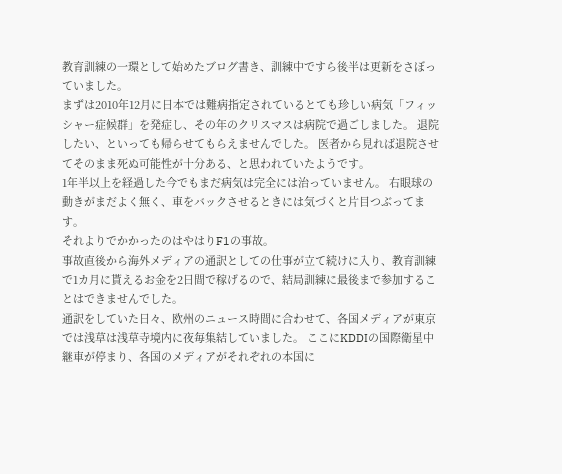教育訓練の一環として始めたブログ書き、訓練中ですら後半は更新をさぼっていました。
まずは2010年12月に日本では難病指定されているとても珍しい病気「フィッシャー症候群」を発症し、その年のクリスマスは病院で過ごしました。 退院したい、といっても帰らせてもらえませんでした。 医者から見れば退院させてそのまま死ぬ可能性が十分ある、と思われていたようです。
1年半以上を経過した今でもまだ病気は完全には治っていません。 右眼球の動きがまだよく無く、車をバックさせるときには気づくと片目つぶってます。
それよりでかかったのはやはりF1の事故。
事故直後から海外メディアの通訳としての仕事が立て続けに入り、教育訓練で1カ月に貰えるお金を2日間で稼げるので、結局訓練に最後まで参加することはできませんでした。
通訳をしていた日々、欧州のニュース時間に合わせて、各国メディアが東京では浅草は浅草寺境内に夜毎集結していました。 ここにKDDIの国際衛星中継車が停まり、各国のメディアがそれぞれの本国に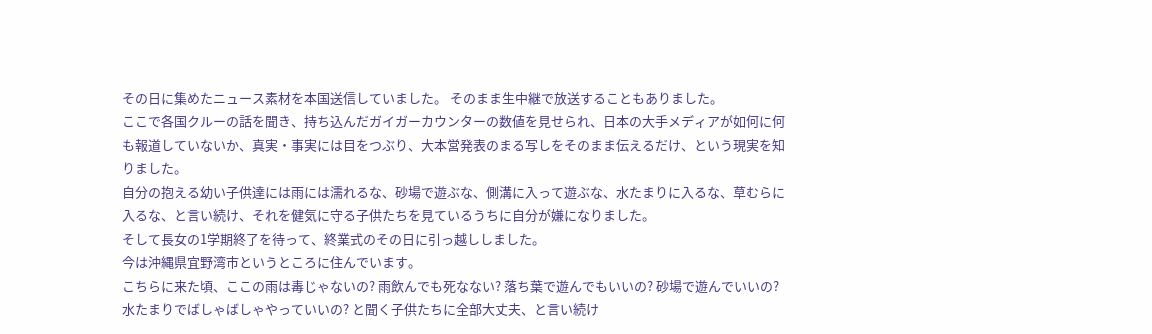その日に集めたニュース素材を本国送信していました。 そのまま生中継で放送することもありました。
ここで各国クルーの話を聞き、持ち込んだガイガーカウンターの数値を見せられ、日本の大手メディアが如何に何も報道していないか、真実・事実には目をつぶり、大本営発表のまる写しをそのまま伝えるだけ、という現実を知りました。
自分の抱える幼い子供達には雨には濡れるな、砂場で遊ぶな、側溝に入って遊ぶな、水たまりに入るな、草むらに入るな、と言い続け、それを健気に守る子供たちを見ているうちに自分が嫌になりました。
そして長女の1学期終了を待って、終業式のその日に引っ越ししました。
今は沖縄県宜野湾市というところに住んでいます。
こちらに来た頃、ここの雨は毒じゃないの? 雨飲んでも死なない? 落ち葉で遊んでもいいの? 砂場で遊んでいいの? 水たまりでばしゃばしゃやっていいの? と聞く子供たちに全部大丈夫、と言い続け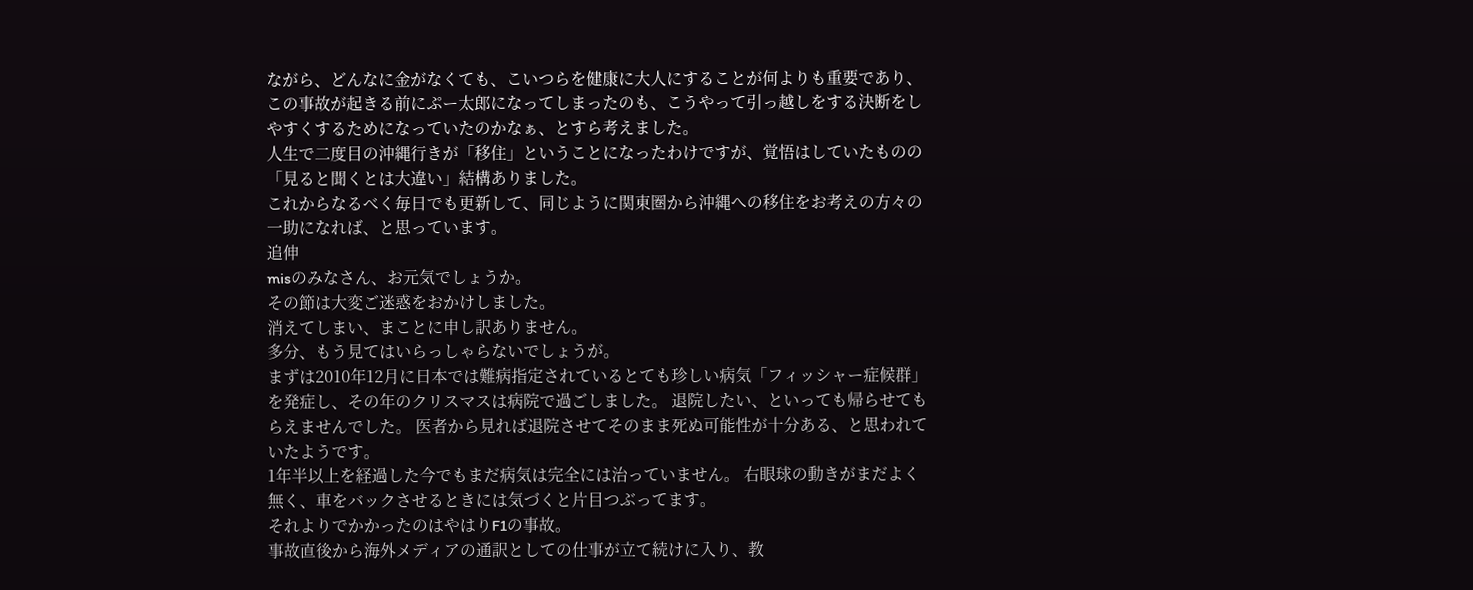ながら、どんなに金がなくても、こいつらを健康に大人にすることが何よりも重要であり、この事故が起きる前にぷー太郎になってしまったのも、こうやって引っ越しをする決断をしやすくするためになっていたのかなぁ、とすら考えました。
人生で二度目の沖縄行きが「移住」ということになったわけですが、覚悟はしていたものの「見ると聞くとは大違い」結構ありました。
これからなるべく毎日でも更新して、同じように関東圏から沖縄への移住をお考えの方々の一助になれば、と思っています。
追伸
misのみなさん、お元気でしょうか。
その節は大変ご迷惑をおかけしました。
消えてしまい、まことに申し訳ありません。
多分、もう見てはいらっしゃらないでしょうが。
まずは2010年12月に日本では難病指定されているとても珍しい病気「フィッシャー症候群」を発症し、その年のクリスマスは病院で過ごしました。 退院したい、といっても帰らせてもらえませんでした。 医者から見れば退院させてそのまま死ぬ可能性が十分ある、と思われていたようです。
1年半以上を経過した今でもまだ病気は完全には治っていません。 右眼球の動きがまだよく無く、車をバックさせるときには気づくと片目つぶってます。
それよりでかかったのはやはりF1の事故。
事故直後から海外メディアの通訳としての仕事が立て続けに入り、教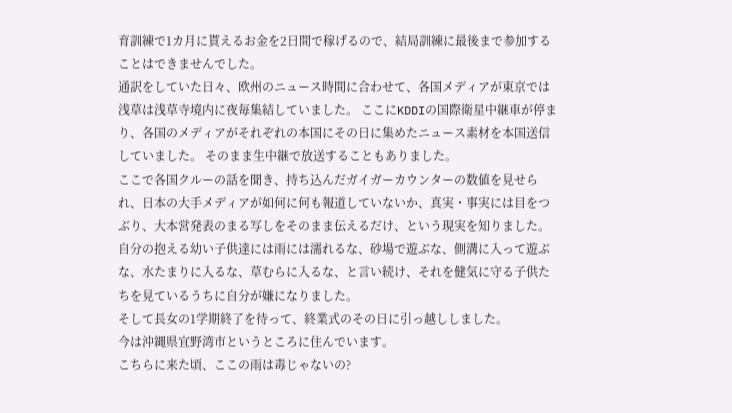育訓練で1カ月に貰えるお金を2日間で稼げるので、結局訓練に最後まで参加することはできませんでした。
通訳をしていた日々、欧州のニュース時間に合わせて、各国メディアが東京では浅草は浅草寺境内に夜毎集結していました。 ここにKDDIの国際衛星中継車が停まり、各国のメディアがそれぞれの本国にその日に集めたニュース素材を本国送信していました。 そのまま生中継で放送することもありました。
ここで各国クルーの話を聞き、持ち込んだガイガーカウンターの数値を見せられ、日本の大手メディアが如何に何も報道していないか、真実・事実には目をつぶり、大本営発表のまる写しをそのまま伝えるだけ、という現実を知りました。
自分の抱える幼い子供達には雨には濡れるな、砂場で遊ぶな、側溝に入って遊ぶな、水たまりに入るな、草むらに入るな、と言い続け、それを健気に守る子供たちを見ているうちに自分が嫌になりました。
そして長女の1学期終了を待って、終業式のその日に引っ越ししました。
今は沖縄県宜野湾市というところに住んでいます。
こちらに来た頃、ここの雨は毒じゃないの?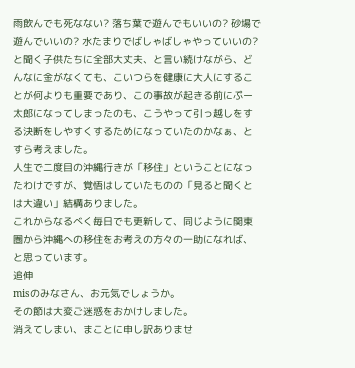雨飲んでも死なない? 落ち葉で遊んでもいいの? 砂場で遊んでいいの? 水たまりでばしゃばしゃやっていいの? と聞く子供たちに全部大丈夫、と言い続けながら、どんなに金がなくても、こいつらを健康に大人にすることが何よりも重要であり、この事故が起きる前にぷー太郎になってしまったのも、こうやって引っ越しをする決断をしやすくするためになっていたのかなぁ、とすら考えました。
人生で二度目の沖縄行きが「移住」ということになったわけですが、覚悟はしていたものの「見ると聞くとは大違い」結構ありました。
これからなるべく毎日でも更新して、同じように関東圏から沖縄への移住をお考えの方々の一助になれば、と思っています。
追伸
misのみなさん、お元気でしょうか。
その節は大変ご迷惑をおかけしました。
消えてしまい、まことに申し訳ありませ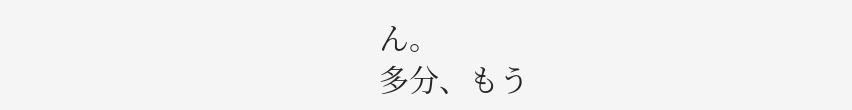ん。
多分、もう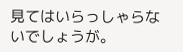見てはいらっしゃらないでしょうが。